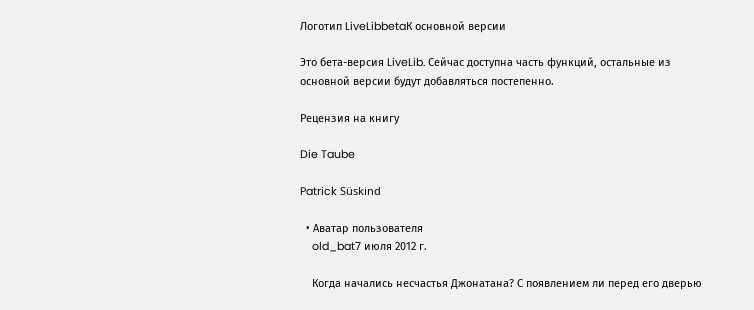Логотип LiveLibbetaК основной версии

Это бета-версия LiveLib. Сейчас доступна часть функций, остальные из основной версии будут добавляться постепенно.

Рецензия на книгу

Die Taube

Patrick Süskind

  • Аватар пользователя
    old_bat7 июля 2012 г.

    Когда начались несчастья Джонатана? С появлением ли перед его дверью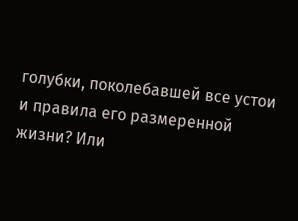голубки, поколебавшей все устои и правила его размеренной жизни? Или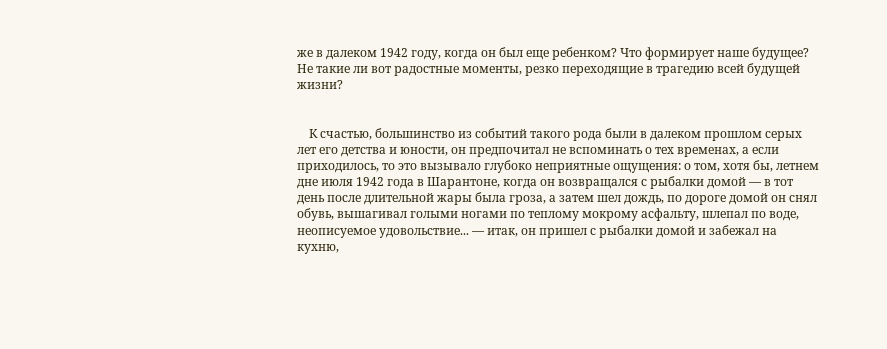же в далеком 1942 году, когда он был еще ребенком? Что формирует наше будущее? Не такие ли вот радостные моменты, резко переходящие в трагедию всей будущей жизни?


    К счастью, большинство из событий такого рода были в далеком прошлом серых лет его детства и юности, он предпочитал не вспоминать о тех временах, а если приходилось, то это вызывало глубоко неприятные ощущения: о том, хотя бы, летнем дне июля 1942 года в Шарантоне, когда он возвращался с рыбалки домой — в тот день после длительной жары была гроза, а затем шел дождь, по дороге домой он снял обувь, вышагивал голыми ногами по теплому мокрому асфальту, шлепал по воде, неописуемое удовольствие... — итак, он пришел с рыбалки домой и забежал на кухню,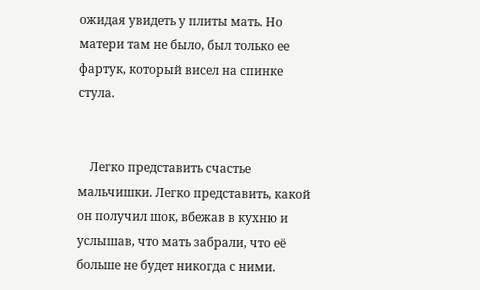ожидая увидеть у плиты мать. Но матери там не было, был только ее фартук, который висел на спинке стула.


    Легко представить счастье мальчишки. Легко представить, какой он получил шок, вбежав в кухню и услышав, что мать забрали, что её больше не будет никогда с ними.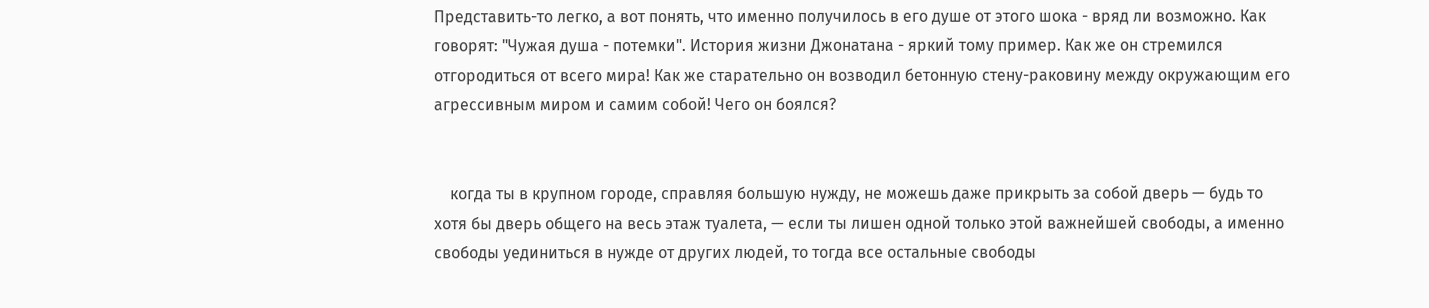Представить-то легко, а вот понять, что именно получилось в его душе от этого шока - вряд ли возможно. Как говорят: "Чужая душа - потемки". История жизни Джонатана - яркий тому пример. Как же он стремился отгородиться от всего мира! Как же старательно он возводил бетонную стену-раковину между окружающим его агрессивным миром и самим собой! Чего он боялся?


    когда ты в крупном городе, справляя большую нужду, не можешь даже прикрыть за собой дверь — будь то хотя бы дверь общего на весь этаж туалета, — если ты лишен одной только этой важнейшей свободы, а именно свободы уединиться в нужде от других людей, то тогда все остальные свободы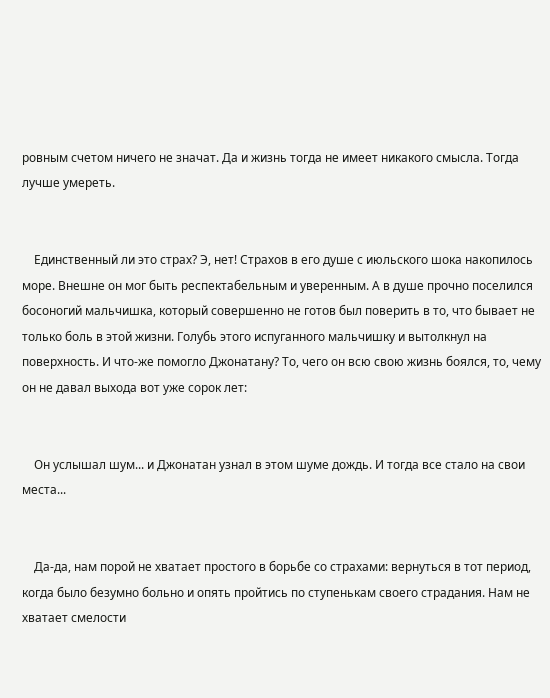ровным счетом ничего не значат. Да и жизнь тогда не имеет никакого смысла. Тогда лучше умереть.


    Единственный ли это страх? Э, нет! Страхов в его душе с июльского шока накопилось море. Внешне он мог быть респектабельным и уверенным. А в душе прочно поселился босоногий мальчишка, который совершенно не готов был поверить в то, что бывает не только боль в этой жизни. Голубь этого испуганного мальчишку и вытолкнул на поверхность. И что-же помогло Джонатану? То, чего он всю свою жизнь боялся, то, чему он не давал выхода вот уже сорок лет:


    Он услышал шум... и Джонатан узнал в этом шуме дождь. И тогда все стало на свои места...


    Да-да, нам порой не хватает простого в борьбе со страхами: вернуться в тот период, когда было безумно больно и опять пройтись по ступенькам своего страдания. Нам не хватает смелости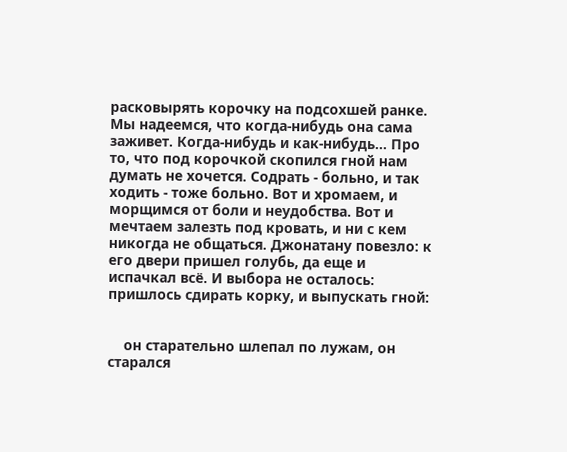расковырять корочку на подсохшей ранке. Мы надеемся, что когда-нибудь она сама заживет. Когда-нибудь и как-нибудь... Про то, что под корочкой скопился гной нам думать не хочется. Содрать - больно, и так ходить - тоже больно. Вот и хромаем, и морщимся от боли и неудобства. Вот и мечтаем залезть под кровать, и ни с кем никогда не общаться. Джонатану повезло: к его двери пришел голубь, да еще и испачкал всё. И выбора не осталось: пришлось сдирать корку, и выпускать гной:


    он старательно шлепал по лужам, он старался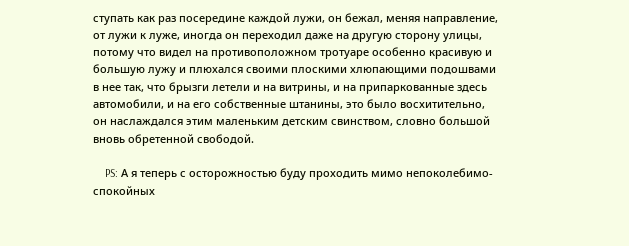ступать как раз посередине каждой лужи, он бежал, меняя направление, от лужи к луже, иногда он переходил даже на другую сторону улицы, потому что видел на противоположном тротуаре особенно красивую и большую лужу и плюхался своими плоскими хлюпающими подошвами в нее так, что брызги летели и на витрины, и на припаркованные здесь автомобили, и на его собственные штанины, это было восхитительно, он наслаждался этим маленьким детским свинством, словно большой вновь обретенной свободой.

    PS: А я теперь с осторожностью буду проходить мимо непоколебимо-спокойных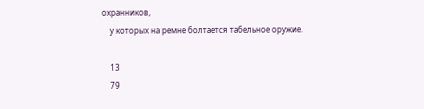охранников,
    у которых на ремне болтается табельное оружие.

    13
    79